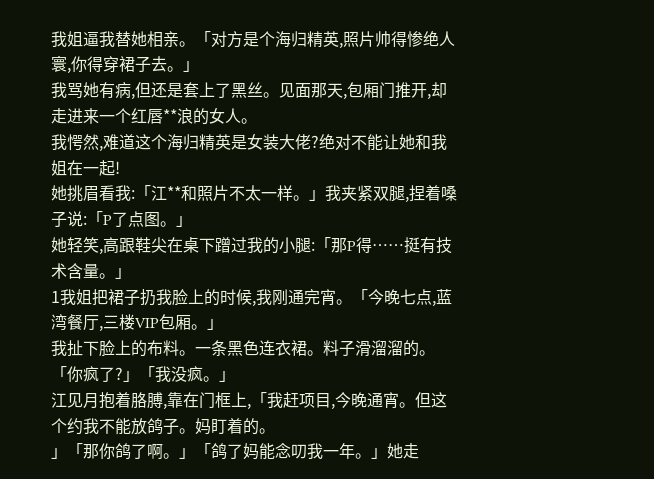我姐逼我替她相亲。「对方是个海归精英,照片帅得惨绝人寰,你得穿裙子去。」
我骂她有病,但还是套上了黑丝。见面那天,包厢门推开,却走进来一个红唇**浪的女人。
我愕然,难道这个海归精英是女装大佬?绝对不能让她和我姐在一起!
她挑眉看我:「江**和照片不太一样。」我夹紧双腿,捏着嗓子说:「P了点图。」
她轻笑,高跟鞋尖在桌下蹭过我的小腿:「那P得……挺有技术含量。」
1我姐把裙子扔我脸上的时候,我刚通完宵。「今晚七点,蓝湾餐厅,三楼VIP包厢。」
我扯下脸上的布料。一条黑色连衣裙。料子滑溜溜的。「你疯了?」「我没疯。」
江见月抱着胳膊,靠在门框上,「我赶项目,今晚通宵。但这个约我不能放鸽子。妈盯着的。
」「那你鸽了啊。」「鸽了妈能念叨我一年。」她走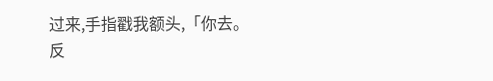过来,手指戳我额头,「你去。
反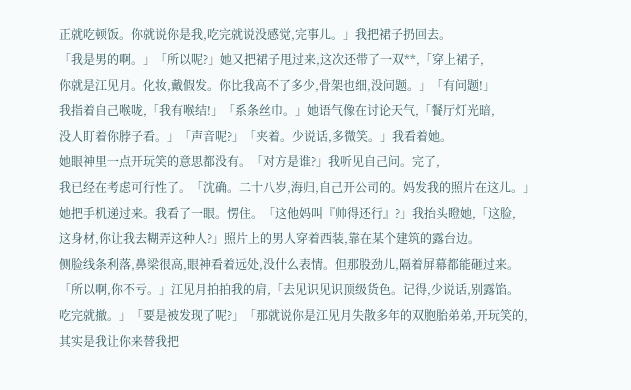正就吃顿饭。你就说你是我,吃完就说没感觉,完事儿。」我把裙子扔回去。
「我是男的啊。」「所以呢?」她又把裙子甩过来,这次还带了一双**,「穿上裙子,
你就是江见月。化妆,戴假发。你比我高不了多少,骨架也细,没问题。」「有问题!」
我指着自己喉咙,「我有喉结!」「系条丝巾。」她语气像在讨论天气,「餐厅灯光暗,
没人盯着你脖子看。」「声音呢?」「夹着。少说话,多微笑。」我看着她。
她眼神里一点开玩笑的意思都没有。「对方是谁?」我听见自己问。完了,
我已经在考虑可行性了。「沈确。二十八岁,海归,自己开公司的。妈发我的照片在这儿。」
她把手机递过来。我看了一眼。愣住。「这他妈叫『帅得还行』?」我抬头瞪她,「这脸,
这身材,你让我去糊弄这种人?」照片上的男人穿着西装,靠在某个建筑的露台边。
侧脸线条利落,鼻梁很高,眼神看着远处,没什么表情。但那股劲儿,隔着屏幕都能砸过来。
「所以啊,你不亏。」江见月拍拍我的肩,「去见识见识顶级货色。记得,少说话,别露馅。
吃完就撤。」「要是被发现了呢?」「那就说你是江见月失散多年的双胞胎弟弟,开玩笑的,
其实是我让你来替我把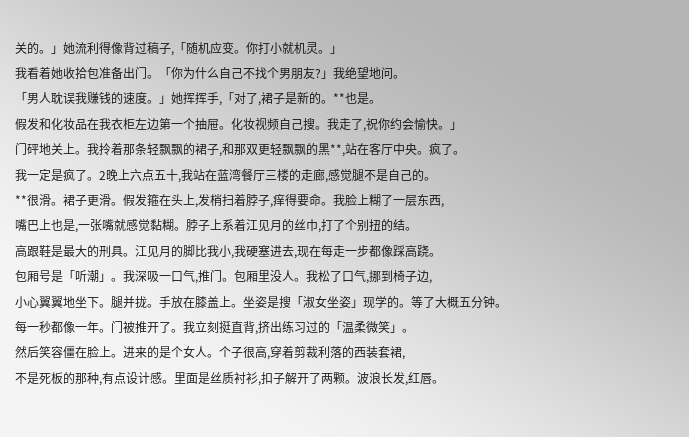关的。」她流利得像背过稿子,「随机应变。你打小就机灵。」
我看着她收拾包准备出门。「你为什么自己不找个男朋友?」我绝望地问。
「男人耽误我赚钱的速度。」她挥挥手,「对了,裙子是新的。**也是。
假发和化妆品在我衣柜左边第一个抽屉。化妆视频自己搜。我走了,祝你约会愉快。」
门砰地关上。我拎着那条轻飘飘的裙子,和那双更轻飘飘的黑**,站在客厅中央。疯了。
我一定是疯了。2晚上六点五十,我站在蓝湾餐厅三楼的走廊,感觉腿不是自己的。
**很滑。裙子更滑。假发箍在头上,发梢扫着脖子,痒得要命。我脸上糊了一层东西,
嘴巴上也是,一张嘴就感觉黏糊。脖子上系着江见月的丝巾,打了个别扭的结。
高跟鞋是最大的刑具。江见月的脚比我小,我硬塞进去,现在每走一步都像踩高跷。
包厢号是「听潮」。我深吸一口气,推门。包厢里没人。我松了口气,挪到椅子边,
小心翼翼地坐下。腿并拢。手放在膝盖上。坐姿是搜「淑女坐姿」现学的。等了大概五分钟。
每一秒都像一年。门被推开了。我立刻挺直背,挤出练习过的「温柔微笑」。
然后笑容僵在脸上。进来的是个女人。个子很高,穿着剪裁利落的西装套裙,
不是死板的那种,有点设计感。里面是丝质衬衫,扣子解开了两颗。波浪长发,红唇。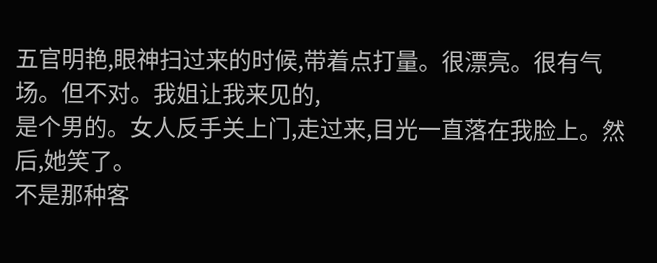五官明艳,眼神扫过来的时候,带着点打量。很漂亮。很有气场。但不对。我姐让我来见的,
是个男的。女人反手关上门,走过来,目光一直落在我脸上。然后,她笑了。
不是那种客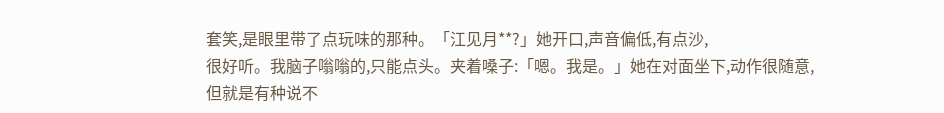套笑,是眼里带了点玩味的那种。「江见月**?」她开口,声音偏低,有点沙,
很好听。我脑子嗡嗡的,只能点头。夹着嗓子:「嗯。我是。」她在对面坐下,动作很随意,
但就是有种说不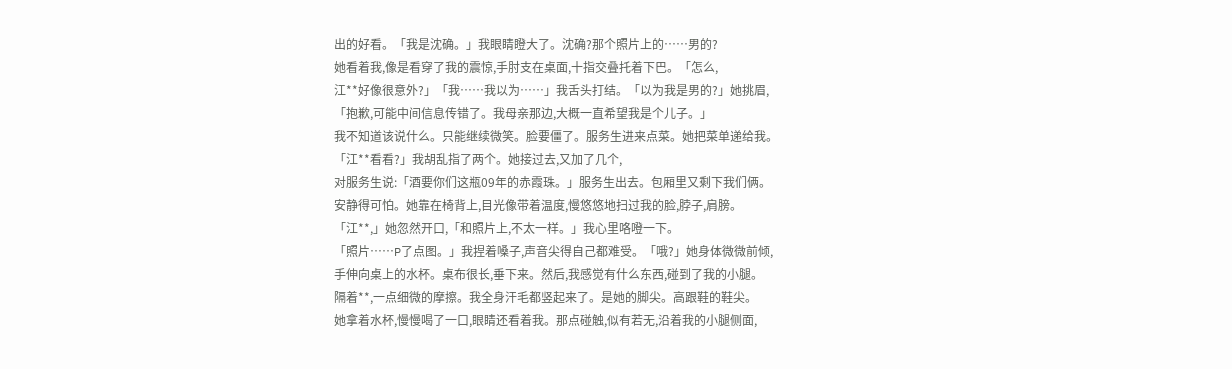出的好看。「我是沈确。」我眼睛瞪大了。沈确?那个照片上的……男的?
她看着我,像是看穿了我的震惊,手肘支在桌面,十指交叠托着下巴。「怎么,
江**好像很意外?」「我……我以为……」我舌头打结。「以为我是男的?」她挑眉,
「抱歉,可能中间信息传错了。我母亲那边,大概一直希望我是个儿子。」
我不知道该说什么。只能继续微笑。脸要僵了。服务生进来点菜。她把菜单递给我。
「江**看看?」我胡乱指了两个。她接过去,又加了几个,
对服务生说:「酒要你们这瓶09年的赤霞珠。」服务生出去。包厢里又剩下我们俩。
安静得可怕。她靠在椅背上,目光像带着温度,慢悠悠地扫过我的脸,脖子,肩膀。
「江**,」她忽然开口,「和照片上,不太一样。」我心里咯噔一下。
「照片……P了点图。」我捏着嗓子,声音尖得自己都难受。「哦?」她身体微微前倾,
手伸向桌上的水杯。桌布很长,垂下来。然后,我感觉有什么东西,碰到了我的小腿。
隔着**,一点细微的摩擦。我全身汗毛都竖起来了。是她的脚尖。高跟鞋的鞋尖。
她拿着水杯,慢慢喝了一口,眼睛还看着我。那点碰触,似有若无,沿着我的小腿侧面,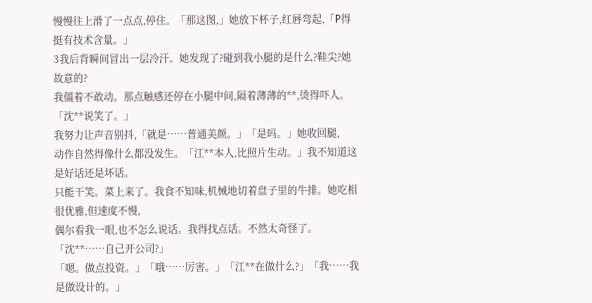慢慢往上滑了一点点,停住。「那这图,」她放下杯子,红唇弯起,「P得挺有技术含量。」
3我后背瞬间冒出一层冷汗。她发现了?碰到我小腿的是什么?鞋尖?她故意的?
我僵着不敢动。那点触感还停在小腿中间,隔着薄薄的**,烫得吓人。「沈**说笑了。」
我努力让声音别抖,「就是……普通美颜。」「是吗。」她收回腿,
动作自然得像什么都没发生。「江**本人,比照片生动。」我不知道这是好话还是坏话。
只能干笑。菜上来了。我食不知味,机械地切着盘子里的牛排。她吃相很优雅,但速度不慢,
偶尔看我一眼,也不怎么说话。我得找点话。不然太奇怪了。「沈**……自己开公司?」
「嗯。做点投资。」「哦……厉害。」「江**在做什么?」「我……我是做设计的。」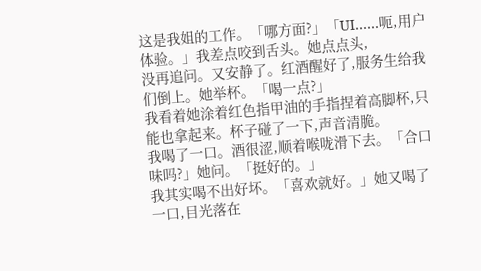这是我姐的工作。「哪方面?」「UI……呃,用户体验。」我差点咬到舌头。她点点头,
没再追问。又安静了。红酒醒好了,服务生给我们倒上。她举杯。「喝一点?」
我看着她涂着红色指甲油的手指捏着高脚杯,只能也拿起来。杯子碰了一下,声音清脆。
我喝了一口。酒很涩,顺着喉咙滑下去。「合口味吗?」她问。「挺好的。」
我其实喝不出好坏。「喜欢就好。」她又喝了一口,目光落在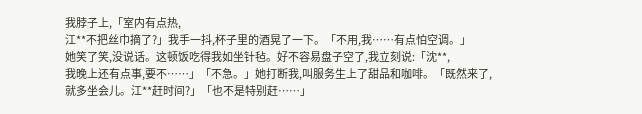我脖子上,「室内有点热,
江**不把丝巾摘了?」我手一抖,杯子里的酒晃了一下。「不用,我……有点怕空调。」
她笑了笑,没说话。这顿饭吃得我如坐针毡。好不容易盘子空了,我立刻说:「沈**,
我晚上还有点事,要不……」「不急。」她打断我,叫服务生上了甜品和咖啡。「既然来了,
就多坐会儿。江**赶时间?」「也不是特别赶……」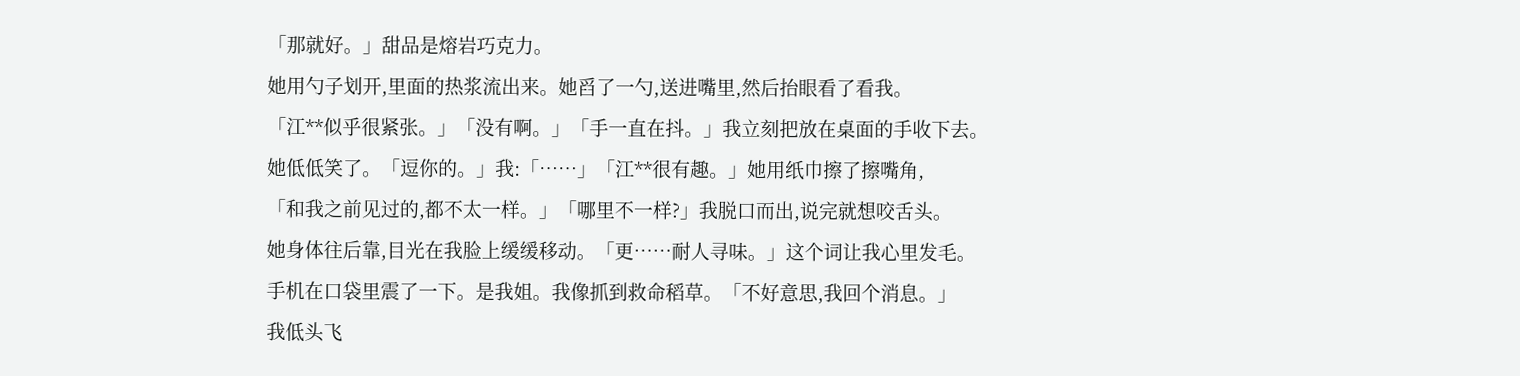「那就好。」甜品是熔岩巧克力。
她用勺子划开,里面的热浆流出来。她舀了一勺,送进嘴里,然后抬眼看了看我。
「江**似乎很紧张。」「没有啊。」「手一直在抖。」我立刻把放在桌面的手收下去。
她低低笑了。「逗你的。」我:「……」「江**很有趣。」她用纸巾擦了擦嘴角,
「和我之前见过的,都不太一样。」「哪里不一样?」我脱口而出,说完就想咬舌头。
她身体往后靠,目光在我脸上缓缓移动。「更……耐人寻味。」这个词让我心里发毛。
手机在口袋里震了一下。是我姐。我像抓到救命稻草。「不好意思,我回个消息。」
我低头飞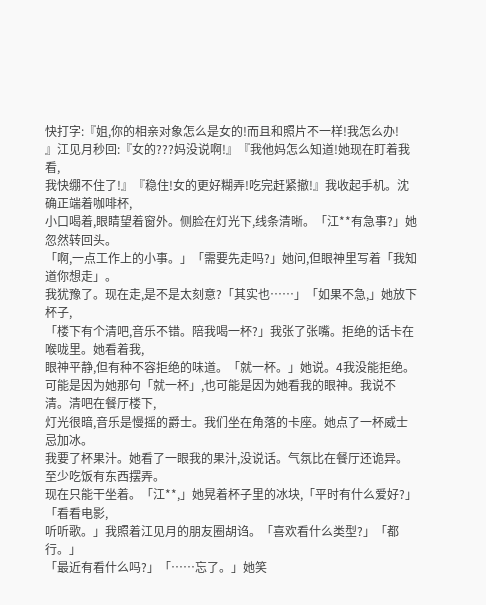快打字:『姐,你的相亲对象怎么是女的!而且和照片不一样!我怎么办!
』江见月秒回:『女的???妈没说啊!』『我他妈怎么知道!她现在盯着我看,
我快绷不住了!』『稳住!女的更好糊弄!吃完赶紧撤!』我收起手机。沈确正端着咖啡杯,
小口喝着,眼睛望着窗外。侧脸在灯光下,线条清晰。「江**有急事?」她忽然转回头。
「啊,一点工作上的小事。」「需要先走吗?」她问,但眼神里写着「我知道你想走」。
我犹豫了。现在走,是不是太刻意?「其实也……」「如果不急,」她放下杯子,
「楼下有个清吧,音乐不错。陪我喝一杯?」我张了张嘴。拒绝的话卡在喉咙里。她看着我,
眼神平静,但有种不容拒绝的味道。「就一杯。」她说。4我没能拒绝。
可能是因为她那句「就一杯」,也可能是因为她看我的眼神。我说不清。清吧在餐厅楼下,
灯光很暗,音乐是慢摇的爵士。我们坐在角落的卡座。她点了一杯威士忌加冰。
我要了杯果汁。她看了一眼我的果汁,没说话。气氛比在餐厅还诡异。至少吃饭有东西摆弄。
现在只能干坐着。「江**,」她晃着杯子里的冰块,「平时有什么爱好?」「看看电影,
听听歌。」我照着江见月的朋友圈胡诌。「喜欢看什么类型?」「都行。」
「最近有看什么吗?」「……忘了。」她笑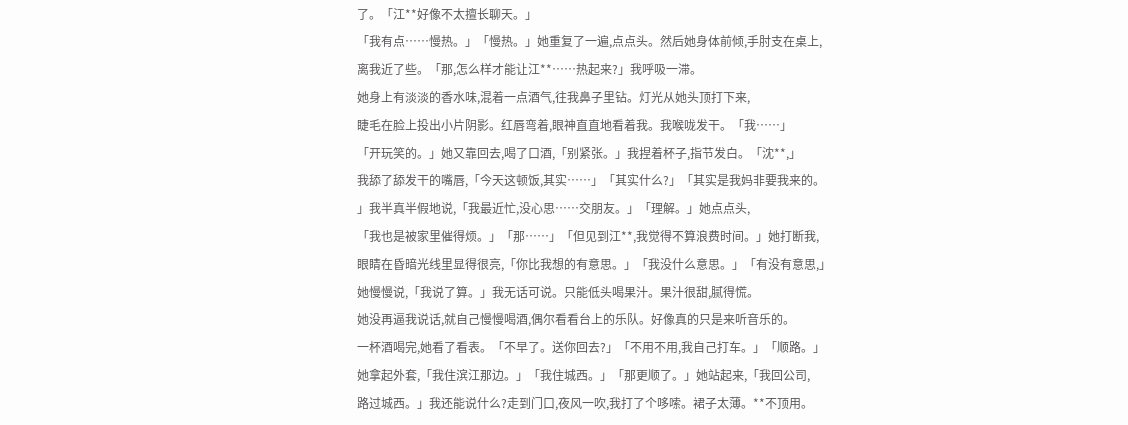了。「江**好像不太擅长聊天。」
「我有点……慢热。」「慢热。」她重复了一遍,点点头。然后她身体前倾,手肘支在桌上,
离我近了些。「那,怎么样才能让江**……热起来?」我呼吸一滞。
她身上有淡淡的香水味,混着一点酒气,往我鼻子里钻。灯光从她头顶打下来,
睫毛在脸上投出小片阴影。红唇弯着,眼神直直地看着我。我喉咙发干。「我……」
「开玩笑的。」她又靠回去,喝了口酒,「别紧张。」我捏着杯子,指节发白。「沈**,」
我舔了舔发干的嘴唇,「今天这顿饭,其实……」「其实什么?」「其实是我妈非要我来的。
」我半真半假地说,「我最近忙,没心思……交朋友。」「理解。」她点点头,
「我也是被家里催得烦。」「那……」「但见到江**,我觉得不算浪费时间。」她打断我,
眼睛在昏暗光线里显得很亮,「你比我想的有意思。」「我没什么意思。」「有没有意思,」
她慢慢说,「我说了算。」我无话可说。只能低头喝果汁。果汁很甜,腻得慌。
她没再逼我说话,就自己慢慢喝酒,偶尔看看台上的乐队。好像真的只是来听音乐的。
一杯酒喝完,她看了看表。「不早了。送你回去?」「不用不用,我自己打车。」「顺路。」
她拿起外套,「我住滨江那边。」「我住城西。」「那更顺了。」她站起来,「我回公司,
路过城西。」我还能说什么?走到门口,夜风一吹,我打了个哆嗦。裙子太薄。**不顶用。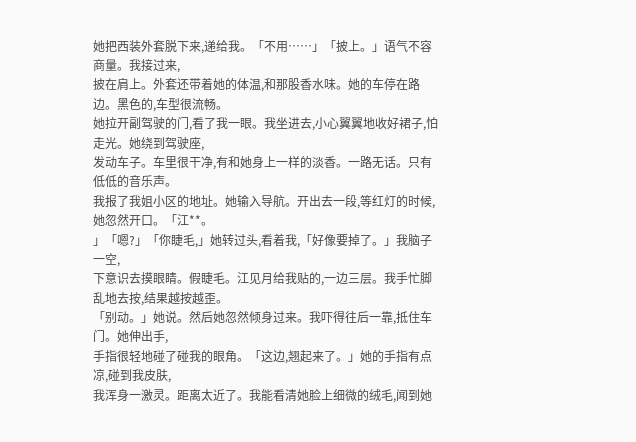她把西装外套脱下来,递给我。「不用……」「披上。」语气不容商量。我接过来,
披在肩上。外套还带着她的体温,和那股香水味。她的车停在路边。黑色的,车型很流畅。
她拉开副驾驶的门,看了我一眼。我坐进去,小心翼翼地收好裙子,怕走光。她绕到驾驶座,
发动车子。车里很干净,有和她身上一样的淡香。一路无话。只有低低的音乐声。
我报了我姐小区的地址。她输入导航。开出去一段,等红灯的时候,她忽然开口。「江**。
」「嗯?」「你睫毛,」她转过头,看着我,「好像要掉了。」我脑子一空,
下意识去摸眼睛。假睫毛。江见月给我贴的,一边三层。我手忙脚乱地去按,结果越按越歪。
「别动。」她说。然后她忽然倾身过来。我吓得往后一靠,抵住车门。她伸出手,
手指很轻地碰了碰我的眼角。「这边,翘起来了。」她的手指有点凉,碰到我皮肤,
我浑身一激灵。距离太近了。我能看清她脸上细微的绒毛,闻到她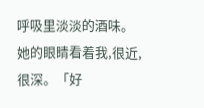呼吸里淡淡的酒味。
她的眼睛看着我,很近,很深。「好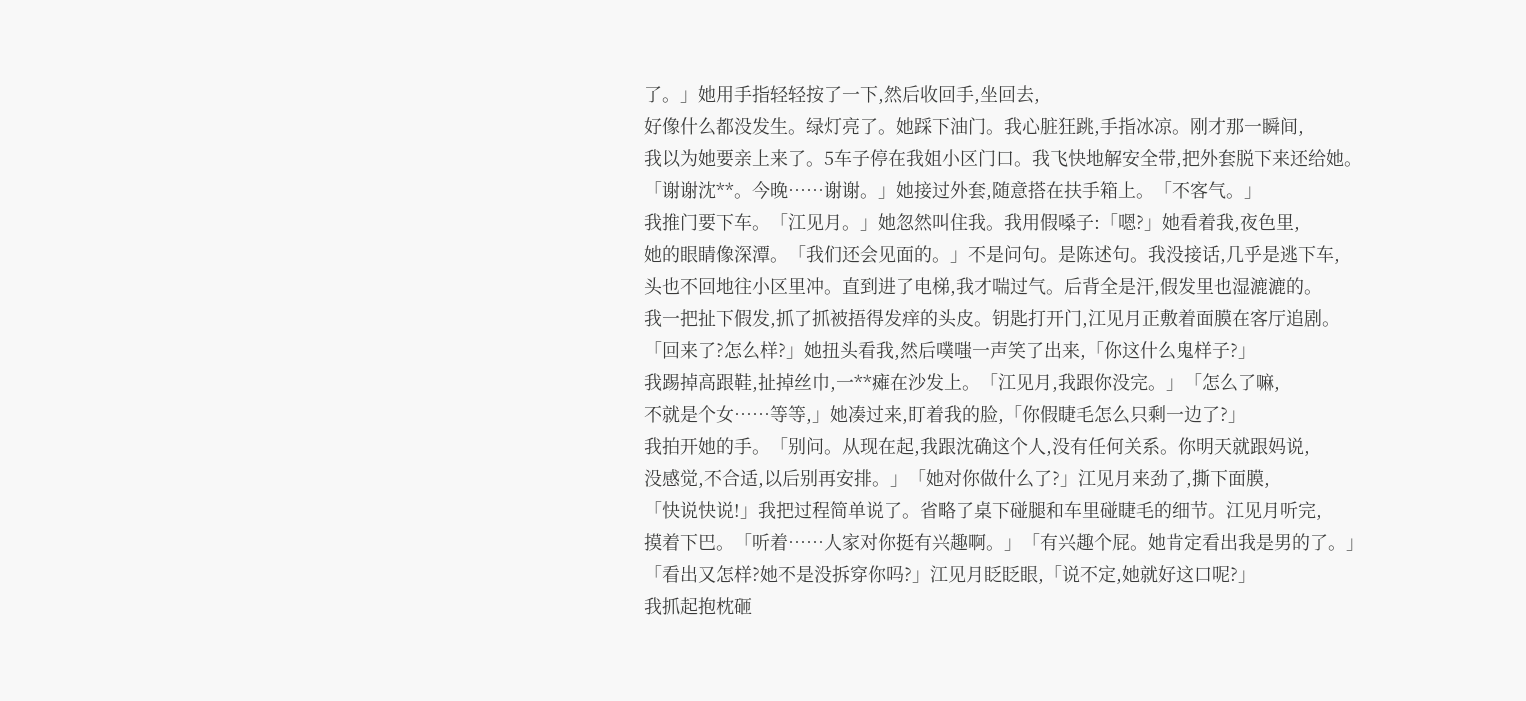了。」她用手指轻轻按了一下,然后收回手,坐回去,
好像什么都没发生。绿灯亮了。她踩下油门。我心脏狂跳,手指冰凉。刚才那一瞬间,
我以为她要亲上来了。5车子停在我姐小区门口。我飞快地解安全带,把外套脱下来还给她。
「谢谢沈**。今晚……谢谢。」她接过外套,随意搭在扶手箱上。「不客气。」
我推门要下车。「江见月。」她忽然叫住我。我用假嗓子:「嗯?」她看着我,夜色里,
她的眼睛像深潭。「我们还会见面的。」不是问句。是陈述句。我没接话,几乎是逃下车,
头也不回地往小区里冲。直到进了电梯,我才喘过气。后背全是汗,假发里也湿漉漉的。
我一把扯下假发,抓了抓被捂得发痒的头皮。钥匙打开门,江见月正敷着面膜在客厅追剧。
「回来了?怎么样?」她扭头看我,然后噗嗤一声笑了出来,「你这什么鬼样子?」
我踢掉高跟鞋,扯掉丝巾,一**瘫在沙发上。「江见月,我跟你没完。」「怎么了嘛,
不就是个女……等等,」她凑过来,盯着我的脸,「你假睫毛怎么只剩一边了?」
我拍开她的手。「别问。从现在起,我跟沈确这个人,没有任何关系。你明天就跟妈说,
没感觉,不合适,以后别再安排。」「她对你做什么了?」江见月来劲了,撕下面膜,
「快说快说!」我把过程简单说了。省略了桌下碰腿和车里碰睫毛的细节。江见月听完,
摸着下巴。「听着……人家对你挺有兴趣啊。」「有兴趣个屁。她肯定看出我是男的了。」
「看出又怎样?她不是没拆穿你吗?」江见月眨眨眼,「说不定,她就好这口呢?」
我抓起抱枕砸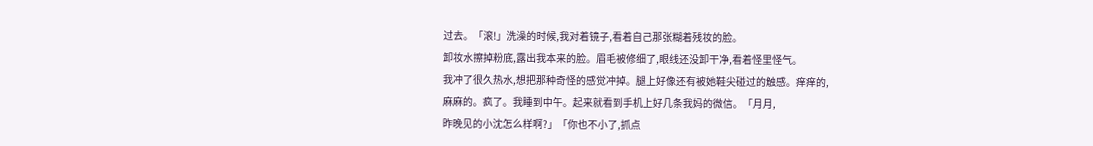过去。「滚!」洗澡的时候,我对着镜子,看着自己那张糊着残妆的脸。
卸妆水擦掉粉底,露出我本来的脸。眉毛被修细了,眼线还没卸干净,看着怪里怪气。
我冲了很久热水,想把那种奇怪的感觉冲掉。腿上好像还有被她鞋尖碰过的触感。痒痒的,
麻麻的。疯了。我睡到中午。起来就看到手机上好几条我妈的微信。「月月,
昨晚见的小沈怎么样啊?」「你也不小了,抓点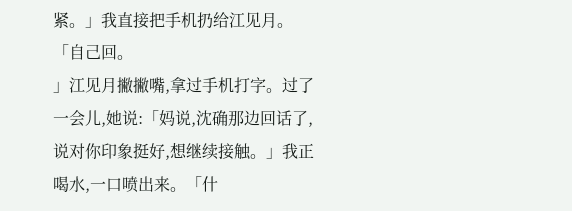紧。」我直接把手机扔给江见月。「自己回。
」江见月撇撇嘴,拿过手机打字。过了一会儿,她说:「妈说,沈确那边回话了,
说对你印象挺好,想继续接触。」我正喝水,一口喷出来。「什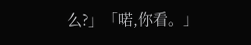么?」「喏,你看。」